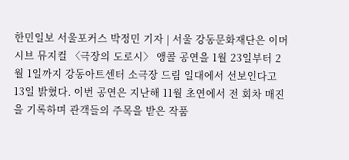한민일보 서울포커스 박정민 기자 | 서울 강동문화재단은 이머시브 뮤지컬 〈극장의 도로시〉 앵콜 공연을 1월 23일부터 2월 1일까지 강동아트센터 소극장 드림 일대에서 선보인다고 13일 밝혔다. 이번 공연은 지난해 11월 초연에서 전 회차 매진을 기록하며 관객들의 주목을 받은 작품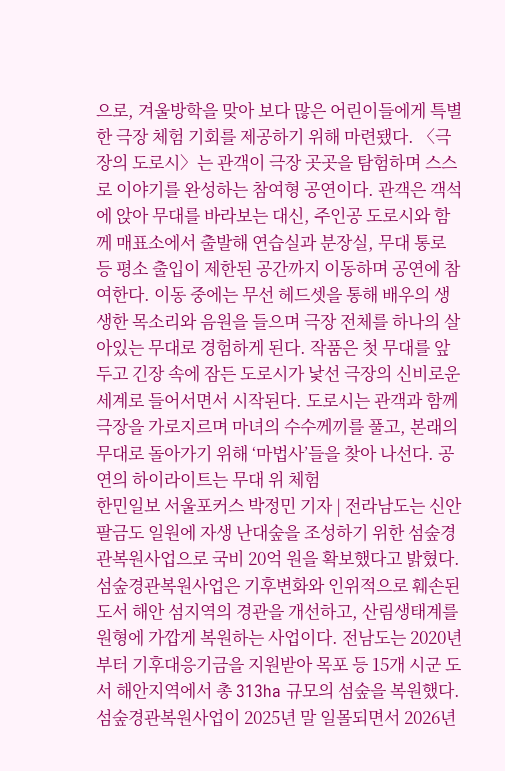으로, 겨울방학을 맞아 보다 많은 어린이들에게 특별한 극장 체험 기회를 제공하기 위해 마련됐다. 〈극장의 도로시〉는 관객이 극장 곳곳을 탐험하며 스스로 이야기를 완성하는 참여형 공연이다. 관객은 객석에 앉아 무대를 바라보는 대신, 주인공 도로시와 함께 매표소에서 출발해 연습실과 분장실, 무대 통로 등 평소 출입이 제한된 공간까지 이동하며 공연에 참여한다. 이동 중에는 무선 헤드셋을 통해 배우의 생생한 목소리와 음원을 들으며 극장 전체를 하나의 살아있는 무대로 경험하게 된다. 작품은 첫 무대를 앞두고 긴장 속에 잠든 도로시가 낯선 극장의 신비로운 세계로 들어서면서 시작된다. 도로시는 관객과 함께 극장을 가로지르며 마녀의 수수께끼를 풀고, 본래의 무대로 돌아가기 위해 ‘마법사’들을 찾아 나선다. 공연의 하이라이트는 무대 위 체험
한민일보 서울포커스 박정민 기자 | 전라남도는 신안 팔금도 일원에 자생 난대숲을 조성하기 위한 섬숲경관복원사업으로 국비 20억 원을 확보했다고 밝혔다. 섬숲경관복원사업은 기후변화와 인위적으로 훼손된 도서 해안 섬지역의 경관을 개선하고, 산림생태계를 원형에 가깝게 복원하는 사업이다. 전남도는 2020년부터 기후대응기금을 지원받아 목포 등 15개 시군 도서 해안지역에서 총 313ha 규모의 섬숲을 복원했다. 섬숲경관복원사업이 2025년 말 일몰되면서 2026년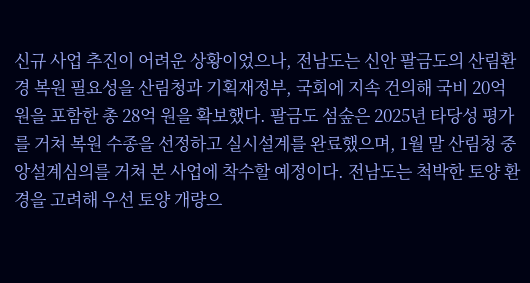신규 사업 추진이 어려운 상황이었으나, 전남도는 신안 팔금도의 산림환경 복원 필요성을 산림청과 기획재정부, 국회에 지속 건의해 국비 20억 원을 포함한 총 28억 원을 확보했다. 팔금도 섬숲은 2025년 타당성 평가를 거쳐 복원 수종을 선정하고 실시설계를 완료했으며, 1월 말 산림청 중앙설계심의를 거쳐 본 사업에 착수할 예정이다. 전남도는 척박한 토양 환경을 고려해 우선 토양 개량으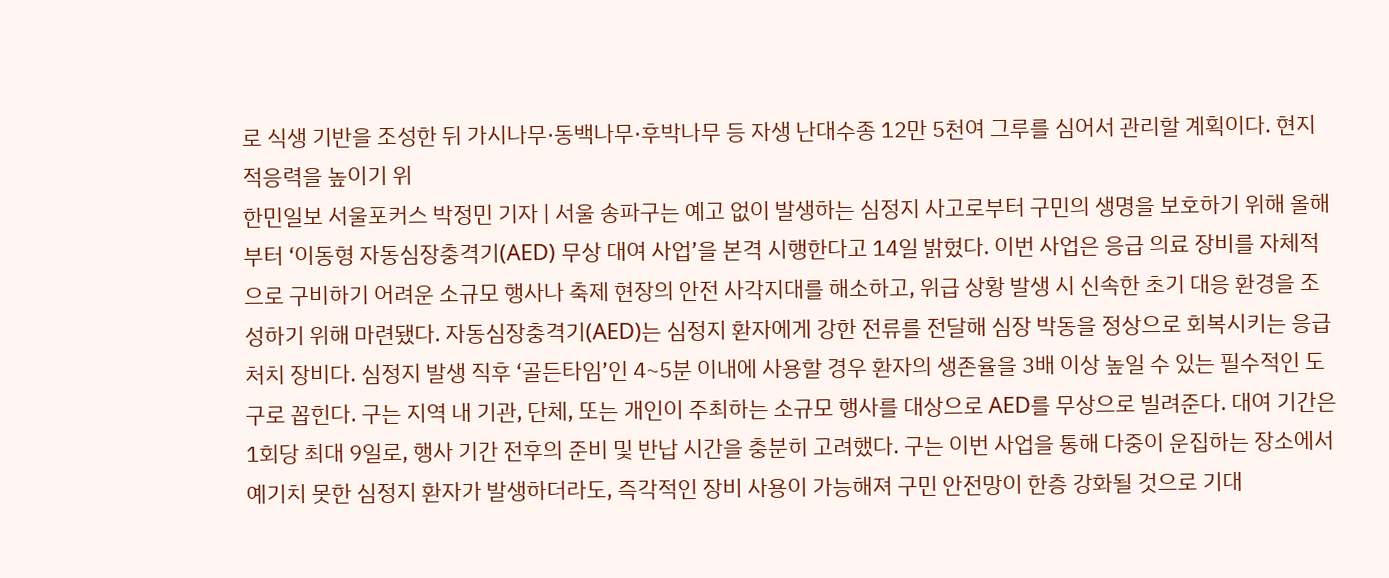로 식생 기반을 조성한 뒤 가시나무·동백나무·후박나무 등 자생 난대수종 12만 5천여 그루를 심어서 관리할 계획이다. 현지 적응력을 높이기 위
한민일보 서울포커스 박정민 기자 | 서울 송파구는 예고 없이 발생하는 심정지 사고로부터 구민의 생명을 보호하기 위해 올해부터 ‘이동형 자동심장충격기(AED) 무상 대여 사업’을 본격 시행한다고 14일 밝혔다. 이번 사업은 응급 의료 장비를 자체적으로 구비하기 어려운 소규모 행사나 축제 현장의 안전 사각지대를 해소하고, 위급 상황 발생 시 신속한 초기 대응 환경을 조성하기 위해 마련됐다. 자동심장충격기(AED)는 심정지 환자에게 강한 전류를 전달해 심장 박동을 정상으로 회복시키는 응급처치 장비다. 심정지 발생 직후 ‘골든타임’인 4~5분 이내에 사용할 경우 환자의 생존율을 3배 이상 높일 수 있는 필수적인 도구로 꼽힌다. 구는 지역 내 기관, 단체, 또는 개인이 주최하는 소규모 행사를 대상으로 AED를 무상으로 빌려준다. 대여 기간은 1회당 최대 9일로, 행사 기간 전후의 준비 및 반납 시간을 충분히 고려했다. 구는 이번 사업을 통해 다중이 운집하는 장소에서 예기치 못한 심정지 환자가 발생하더라도, 즉각적인 장비 사용이 가능해져 구민 안전망이 한층 강화될 것으로 기대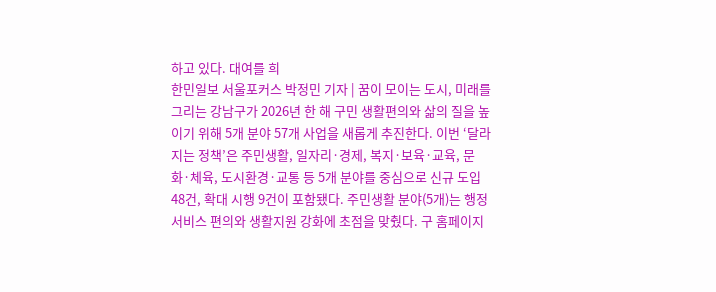하고 있다. 대여를 희
한민일보 서울포커스 박정민 기자 | 꿈이 모이는 도시, 미래를 그리는 강남구가 2026년 한 해 구민 생활편의와 삶의 질을 높이기 위해 5개 분야 57개 사업을 새롭게 추진한다. 이번 ‘달라지는 정책’은 주민생활, 일자리·경제, 복지·보육·교육, 문화·체육, 도시환경·교통 등 5개 분야를 중심으로 신규 도입 48건, 확대 시행 9건이 포함됐다. 주민생활 분야(5개)는 행정서비스 편의와 생활지원 강화에 초점을 맞췄다. 구 홈페이지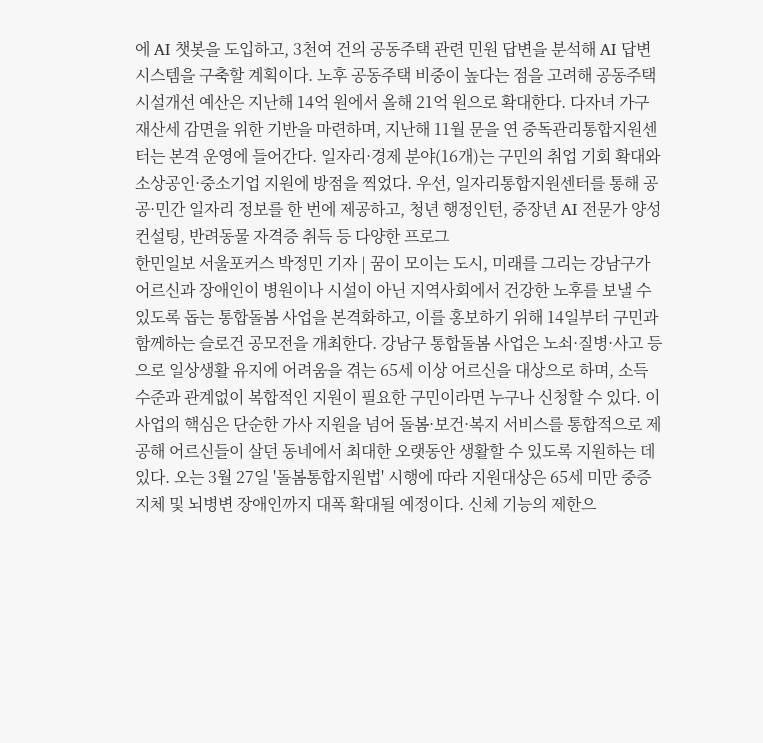에 AI 챗봇을 도입하고, 3천여 건의 공동주택 관련 민원 답변을 분석해 AI 답변 시스템을 구축할 계획이다. 노후 공동주택 비중이 높다는 점을 고려해 공동주택 시설개선 예산은 지난해 14억 원에서 올해 21억 원으로 확대한다. 다자녀 가구 재산세 감면을 위한 기반을 마련하며, 지난해 11월 문을 연 중독관리통합지원센터는 본격 운영에 들어간다. 일자리·경제 분야(16개)는 구민의 취업 기회 확대와 소상공인·중소기업 지원에 방점을 찍었다. 우선, 일자리통합지원센터를 통해 공공·민간 일자리 정보를 한 번에 제공하고, 청년 행정인턴, 중장년 AI 전문가 양성 컨설팅, 반려동물 자격증 취득 등 다양한 프로그
한민일보 서울포커스 박정민 기자 | 꿈이 모이는 도시, 미래를 그리는 강남구가 어르신과 장애인이 병원이나 시설이 아닌 지역사회에서 건강한 노후를 보낼 수 있도록 돕는 통합돌봄 사업을 본격화하고, 이를 홍보하기 위해 14일부터 구민과 함께하는 슬로건 공모전을 개최한다. 강남구 통합돌봄 사업은 노쇠·질병·사고 등으로 일상생활 유지에 어려움을 겪는 65세 이상 어르신을 대상으로 하며, 소득 수준과 관계없이 복합적인 지원이 필요한 구민이라면 누구나 신청할 수 있다. 이 사업의 핵심은 단순한 가사 지원을 넘어 돌봄·보건·복지 서비스를 통합적으로 제공해 어르신들이 살던 동네에서 최대한 오랫동안 생활할 수 있도록 지원하는 데 있다. 오는 3월 27일 '돌봄통합지원법' 시행에 따라 지원대상은 65세 미만 중증 지체 및 뇌병변 장애인까지 대폭 확대될 예정이다. 신체 기능의 제한으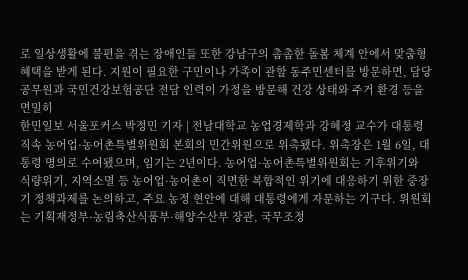로 일상생활에 불편을 겪는 장애인들 또한 강남구의 촘촘한 돌봄 체계 안에서 맞춤형 혜택을 받게 된다. 지원이 필요한 구민이나 가족이 관할 동주민센터를 방문하면, 담당 공무원과 국민건강보험공단 전담 인력이 가정을 방문해 건강 상태와 주거 환경 등을 면밀히
한민일보 서울포커스 박정민 기자 | 전남대학교 농업경제학과 강혜정 교수가 대통령 직속 농어업·농어촌특별위원회 본회의 민간위원으로 위촉됐다. 위촉장은 1월 6일, 대통령 명의로 수여됐으며, 임기는 2년이다. 농어업·농어촌특별위원회는 기후위기와 식량위기, 지역소멸 등 농어업·농어촌이 직면한 복합적인 위기에 대응하기 위한 중장기 정책과제를 논의하고, 주요 농정 현안에 대해 대통령에게 자문하는 기구다. 위원회는 기획재정부·농림축산식품부·해양수산부 장관, 국무조정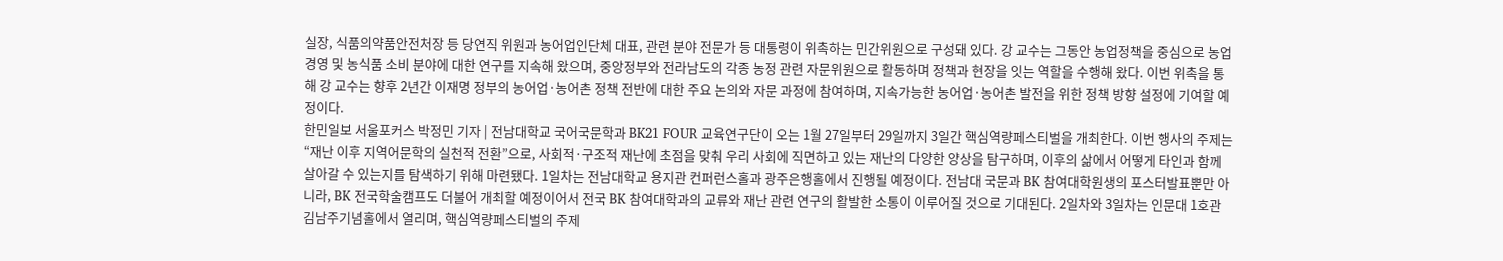실장, 식품의약품안전처장 등 당연직 위원과 농어업인단체 대표, 관련 분야 전문가 등 대통령이 위촉하는 민간위원으로 구성돼 있다. 강 교수는 그동안 농업정책을 중심으로 농업경영 및 농식품 소비 분야에 대한 연구를 지속해 왔으며, 중앙정부와 전라남도의 각종 농정 관련 자문위원으로 활동하며 정책과 현장을 잇는 역할을 수행해 왔다. 이번 위촉을 통해 강 교수는 향후 2년간 이재명 정부의 농어업·농어촌 정책 전반에 대한 주요 논의와 자문 과정에 참여하며, 지속가능한 농어업·농어촌 발전을 위한 정책 방향 설정에 기여할 예정이다.
한민일보 서울포커스 박정민 기자 | 전남대학교 국어국문학과 BK21 FOUR 교육연구단이 오는 1월 27일부터 29일까지 3일간 핵심역량페스티벌을 개최한다. 이번 행사의 주제는 “재난 이후 지역어문학의 실천적 전환”으로, 사회적·구조적 재난에 초점을 맞춰 우리 사회에 직면하고 있는 재난의 다양한 양상을 탐구하며, 이후의 삶에서 어떻게 타인과 함께 살아갈 수 있는지를 탐색하기 위해 마련됐다. 1일차는 전남대학교 용지관 컨퍼런스홀과 광주은행홀에서 진행될 예정이다. 전남대 국문과 BK 참여대학원생의 포스터발표뿐만 아니라, BK 전국학술캠프도 더불어 개최할 예정이어서 전국 BK 참여대학과의 교류와 재난 관련 연구의 활발한 소통이 이루어질 것으로 기대된다. 2일차와 3일차는 인문대 1호관 김남주기념홀에서 열리며, 핵심역량페스티벌의 주제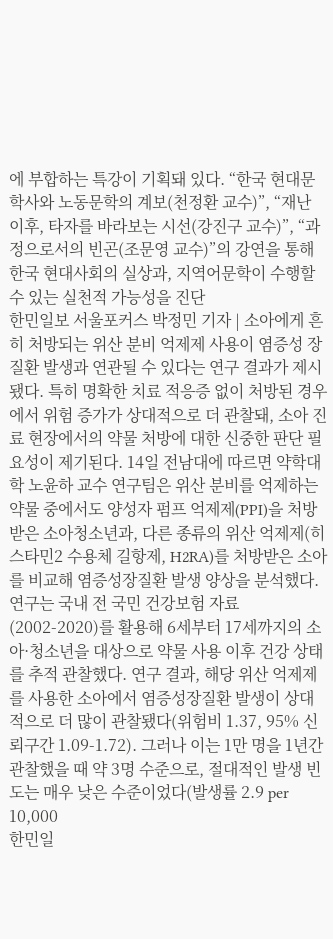에 부합하는 특강이 기획돼 있다. “한국 현대문학사와 노동문학의 계보(천정환 교수)”, “재난 이후, 타자를 바라보는 시선(강진구 교수)”, “과정으로서의 빈곤(조문영 교수)”의 강연을 통해 한국 현대사회의 실상과, 지역어문학이 수행할 수 있는 실천적 가능성을 진단
한민일보 서울포커스 박정민 기자 | 소아에게 흔히 처방되는 위산 분비 억제제 사용이 염증성 장질환 발생과 연관될 수 있다는 연구 결과가 제시됐다. 특히 명확한 치료 적응증 없이 처방된 경우에서 위험 증가가 상대적으로 더 관찰돼, 소아 진료 현장에서의 약물 처방에 대한 신중한 판단 필요성이 제기된다. 14일 전남대에 따르면 약학대학 노윤하 교수 연구팀은 위산 분비를 억제하는 약물 중에서도 양성자 펌프 억제제(PPI)을 처방받은 소아청소년과, 다른 종류의 위산 억제제(히스타민2 수용체 길항제, H2RA)를 처방받은 소아를 비교해 염증성장질환 발생 양상을 분석했다. 연구는 국내 전 국민 건강보험 자료(2002-2020)를 활용해 6세부터 17세까지의 소아·청소년을 대상으로 약물 사용 이후 건강 상태를 추적 관찰했다. 연구 결과, 해당 위산 억제제를 사용한 소아에서 염증성장질환 발생이 상대적으로 더 많이 관찰됐다(위험비 1.37, 95% 신뢰구간 1.09-1.72). 그러나 이는 1만 명을 1년간 관찰했을 때 약 3명 수준으로, 절대적인 발생 빈도는 매우 낮은 수준이었다(발생률 2.9 per 10,000
한민일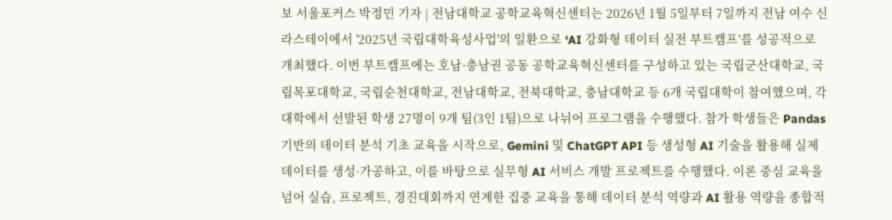보 서울포커스 박정민 기자 | 전남대학교 공학교육혁신센터는 2026년 1월 5일부터 7일까지 전남 여수 신라스테이에서 '2025년 국립대학육성사업'의 일환으로 ‘AI 강화형 데이터 실전 부트캠프’를 성공적으로 개최했다. 이번 부트캠프에는 호남·충남권 공동 공학교육혁신센터를 구성하고 있는 국립군산대학교, 국립목포대학교, 국립순천대학교, 전남대학교, 전북대학교, 충남대학교 등 6개 국립대학이 참여했으며, 각 대학에서 선발된 학생 27명이 9개 팀(3인 1팀)으로 나뉘어 프로그램을 수행했다. 참가 학생들은 Pandas 기반의 데이터 분석 기초 교육을 시작으로, Gemini 및 ChatGPT API 등 생성형 AI 기술을 활용해 실제 데이터를 생성·가공하고, 이를 바탕으로 실무형 AI 서비스 개발 프로젝트를 수행했다. 이론 중심 교육을 넘어 실습, 프로젝트, 경진대회까지 연계한 집중 교육을 통해 데이터 분석 역량과 AI 활용 역량을 종합적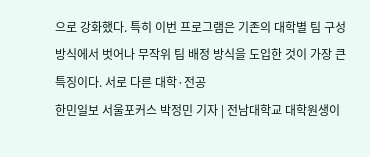으로 강화했다. 특히 이번 프로그램은 기존의 대학별 팀 구성 방식에서 벗어나 무작위 팀 배정 방식을 도입한 것이 가장 큰 특징이다. 서로 다른 대학·전공
한민일보 서울포커스 박정민 기자 | 전남대학교 대학원생이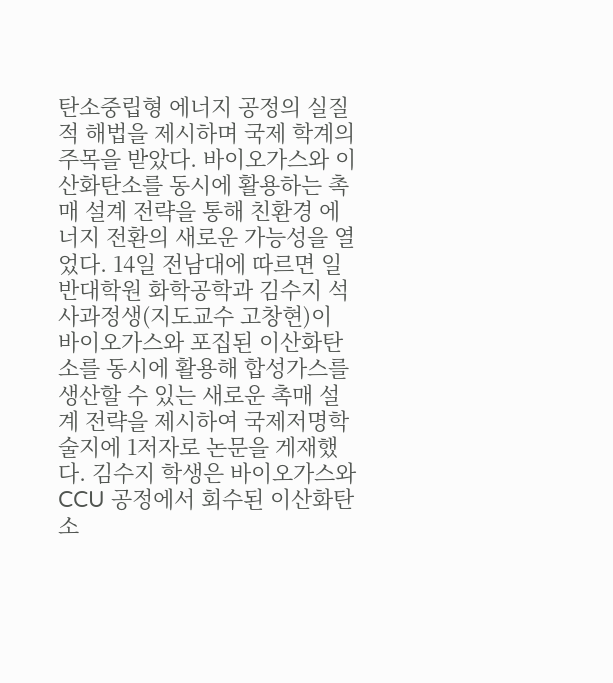탄소중립형 에너지 공정의 실질적 해법을 제시하며 국제 학계의 주목을 받았다. 바이오가스와 이산화탄소를 동시에 활용하는 촉매 설계 전략을 통해 친환경 에너지 전환의 새로운 가능성을 열었다. 14일 전남대에 따르면 일반대학원 화학공학과 김수지 석사과정생(지도교수 고창현)이 바이오가스와 포집된 이산화탄소를 동시에 활용해 합성가스를 생산할 수 있는 새로운 촉매 설계 전략을 제시하여 국제저명학술지에 1저자로 논문을 게재했다. 김수지 학생은 바이오가스와 CCU 공정에서 회수된 이산화탄소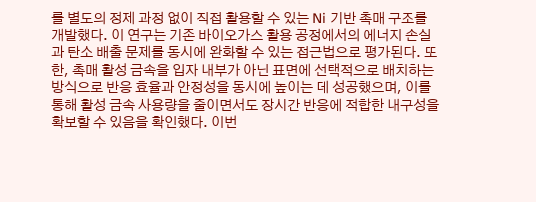를 별도의 정제 과정 없이 직접 활용할 수 있는 Ni 기반 촉매 구조를 개발했다. 이 연구는 기존 바이오가스 활용 공정에서의 에너지 손실과 탄소 배출 문제를 동시에 완화할 수 있는 접근법으로 평가된다. 또한, 촉매 활성 금속을 입자 내부가 아닌 표면에 선택적으로 배치하는 방식으로 반응 효율과 안정성을 동시에 높이는 데 성공했으며, 이를 통해 활성 금속 사용량을 줄이면서도 장시간 반응에 적합한 내구성을 확보할 수 있음을 확인했다. 이번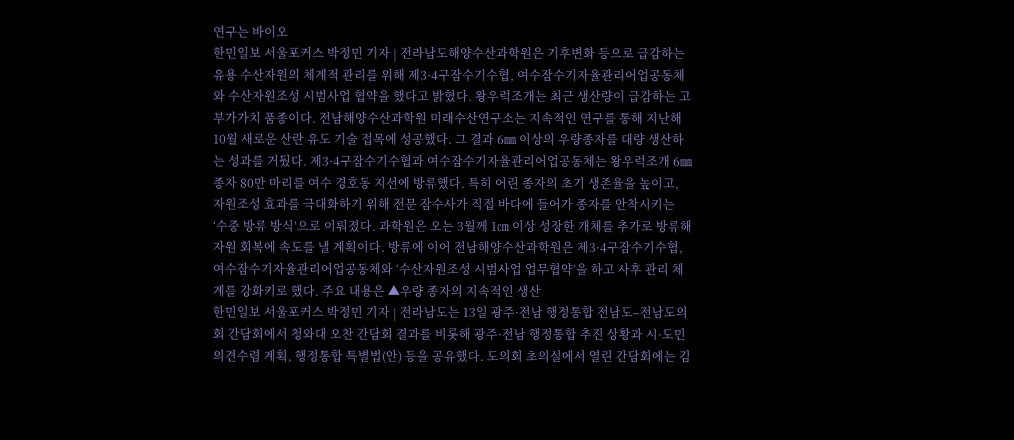연구는 바이오
한민일보 서울포커스 박정민 기자 | 전라남도해양수산과학원은 기후변화 등으로 급감하는 유용 수산자원의 체계적 관리를 위해 제3·4구잠수기수협, 여수잠수기자율관리어업공동체와 수산자원조성 시범사업 협약을 했다고 밝혔다. 왕우럭조개는 최근 생산량이 급감하는 고부가가치 품종이다. 전남해양수산과학원 미래수산연구소는 지속적인 연구를 통해 지난해 10월 새로운 산란 유도 기술 접목에 성공했다. 그 결과 6㎜ 이상의 우량종자를 대량 생산하는 성과를 거뒀다. 제3·4구잠수기수협과 여수잠수기자율관리어업공동체는 왕우럭조개 6㎜ 종자 80만 마리를 여수 경호동 지선에 방류했다. 특히 어린 종자의 초기 생존율을 높이고, 자원조성 효과를 극대화하기 위해 전문 잠수사가 직접 바다에 들어가 종자를 안착시키는 ‘수중 방류 방식’으로 이뤄졌다. 과학원은 오는 3월께 1㎝ 이상 성장한 개체를 추가로 방류해 자원 회복에 속도를 낼 계획이다. 방류에 이어 전남해양수산과학원은 제3·4구잠수기수협, 여수잠수기자율관리어업공동체와 ‘수산자원조성 시범사업 업무협약’을 하고 사후 관리 체계를 강화키로 했다. 주요 내용은 ▲우량 종자의 지속적인 생산
한민일보 서울포커스 박정민 기자 | 전라남도는 13일 광주·전남 행정통합 전남도–전남도의회 간담회에서 청와대 오찬 간담회 결과를 비롯해 광주·전남 행정통합 추진 상황과 시·도민 의견수렴 계획, 행정통합 특별법(안) 등을 공유했다. 도의회 초의실에서 열린 간담회에는 김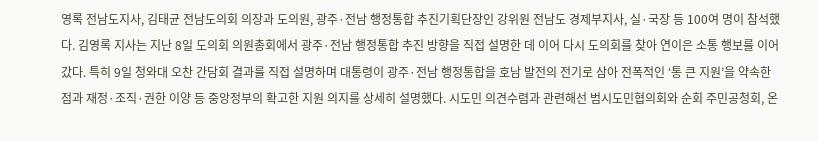영록 전남도지사, 김태균 전남도의회 의장과 도의원, 광주·전남 행정통합 추진기획단장인 강위원 전남도 경제부지사, 실·국장 등 100여 명이 참석했다. 김영록 지사는 지난 8일 도의회 의원총회에서 광주·전남 행정통합 추진 방향을 직접 설명한 데 이어 다시 도의회를 찾아 연이은 소통 행보를 이어갔다. 특히 9일 청와대 오찬 간담회 결과를 직접 설명하며 대통령이 광주·전남 행정통합을 호남 발전의 전기로 삼아 전폭적인 ‘통 큰 지원’을 약속한 점과 재정·조직·권한 이양 등 중앙정부의 확고한 지원 의지를 상세히 설명했다. 시도민 의견수렴과 관련해선 범시도민협의회와 순회 주민공청회, 온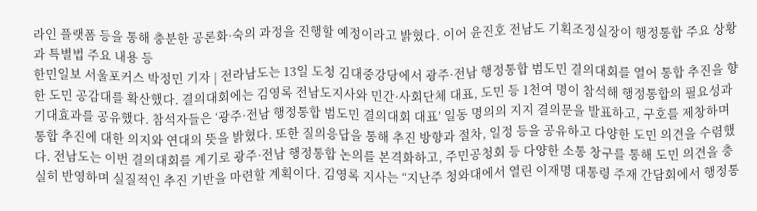라인 플랫폼 등을 통해 충분한 공론화·숙의 과정을 진행할 예정이라고 밝혔다. 이어 윤진호 전남도 기획조정실장이 행정통합 주요 상황과 특별법 주요 내용 등
한민일보 서울포커스 박정민 기자 | 전라남도는 13일 도청 김대중강당에서 광주·전남 행정통합 범도민 결의대회를 열어 통합 추진을 향한 도민 공감대를 확산했다. 결의대회에는 김영록 전남도지사와 민간·사회단체 대표, 도민 등 1천여 명이 참석해 행정통합의 필요성과 기대효과를 공유했다. 참석자들은 ‘광주·전남 행정통합 범도민 결의대회 대표’ 일동 명의의 지지 결의문을 발표하고, 구호를 제창하며 통합 추진에 대한 의지와 연대의 뜻을 밝혔다. 또한 질의응답을 통해 추진 방향과 절차, 일정 등을 공유하고 다양한 도민 의견을 수렴했다. 전남도는 이번 결의대회를 계기로 광주·전남 행정통합 논의를 본격화하고, 주민공청회 등 다양한 소통 창구를 통해 도민 의견을 충실히 반영하며 실질적인 추진 기반을 마련할 계획이다. 김영록 지사는 “지난주 청와대에서 열린 이재명 대통령 주재 간담회에서 행정통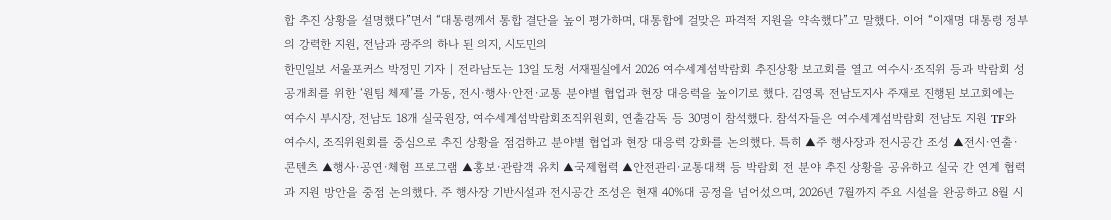합 추진 상황을 설명했다”면서 “대통령께서 통합 결단을 높이 평가하며, 대통합에 걸맞은 파격적 지원을 약속했다”고 말했다. 이어 “이재명 대통령 정부의 강력한 지원, 전남과 광주의 하나 된 의지, 시도민의
한민일보 서울포커스 박정민 기자 | 전라남도는 13일 도청 서재필실에서 2026 여수세계섬박람회 추진상황 보고회를 열고 여수시·조직위 등과 박람회 성공개최를 위한 ‘원팀 체제’를 가동, 전시·행사·안전·교통 분야별 협업과 현장 대응력을 높이기로 했다. 김영록 전남도지사 주재로 진행된 보고회에는 여수시 부시장, 전남도 18개 실국원장, 여수세계섬박람회조직위원회, 연출감독 등 30명이 참석했다. 참석자들은 여수세계섬박람회 전남도 지원 TF와 여수시, 조직위원회를 중심으로 추진 상황을 점검하고 분야별 협업과 현장 대응력 강화를 논의했다. 특히 ▲주 행사장과 전시공간 조성 ▲전시·연출·콘텐츠 ▲행사·공연·체험 프로그램 ▲홍보·관람객 유치 ▲국제협력 ▲안전관리·교통대책 등 박람회 전 분야 추진 상황을 공유하고 실국 간 연계 협력과 지원 방안을 중점 논의했다. 주 행사장 기반시설과 전시공간 조성은 현재 40%대 공정을 넘어섰으며, 2026년 7월까지 주요 시설을 완공하고 8월 시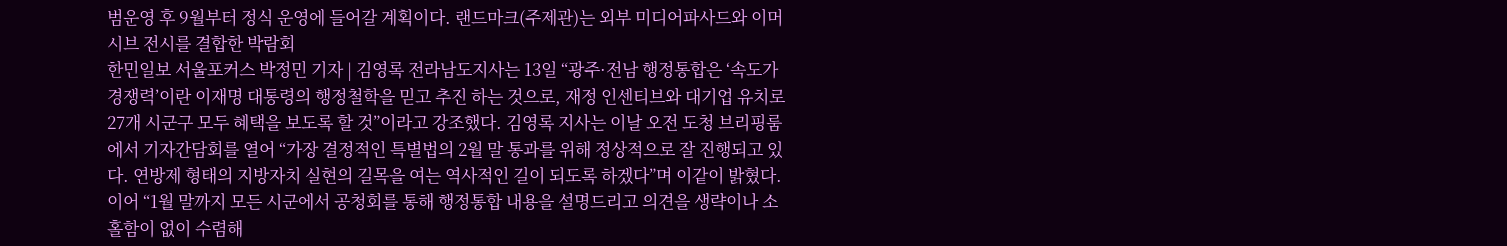범운영 후 9월부터 정식 운영에 들어갈 계획이다. 랜드마크(주제관)는 외부 미디어파사드와 이머시브 전시를 결합한 박람회
한민일보 서울포커스 박정민 기자 | 김영록 전라남도지사는 13일 “광주·전남 행정통합은 ‘속도가 경쟁력’이란 이재명 대통령의 행정철학을 믿고 추진 하는 것으로, 재정 인센티브와 대기업 유치로 27개 시군구 모두 혜택을 보도록 할 것”이라고 강조했다. 김영록 지사는 이날 오전 도청 브리핑룸에서 기자간담회를 열어 “가장 결정적인 특별법의 2월 말 통과를 위해 정상적으로 잘 진행되고 있다. 연방제 형태의 지방자치 실현의 길목을 여는 역사적인 길이 되도록 하겠다”며 이같이 밝혔다. 이어 “1월 말까지 모든 시군에서 공청회를 통해 행정통합 내용을 설명드리고 의견을 생략이나 소홀함이 없이 수렴해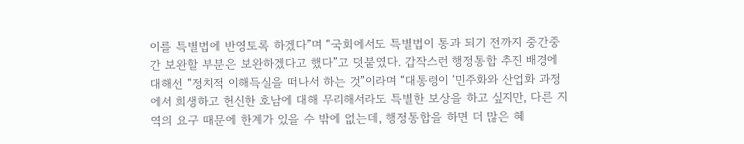이를 특별법에 반영토록 하겠다”며 “국회에서도 특별법이 통과 되기 전까지 중간중간 보완할 부분은 보완하겠다고 했다”고 덧붙였다. 갑작스런 행정통합 추진 배경에 대해선 “정치적 이해득실을 떠나서 하는 것”이라며 “대통령이 ‘민주화와 산업화 과정에서 희생하고 헌신한 호남에 대해 무리해서라도 특별한 보상을 하고 싶지만, 다른 지역의 요구 때문에 한계가 있을 수 밖에 없는데, 행정통합을 하면 더 많은 혜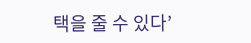택을 줄 수 있다’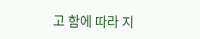고 함에 따라 지